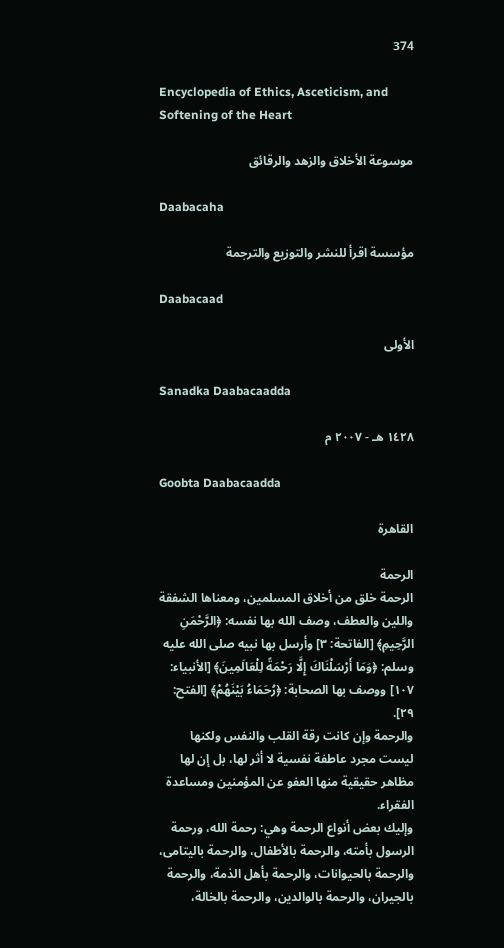374

Encyclopedia of Ethics, Asceticism, and Softening of the Heart

موسوعة الأخلاق والزهد والرقائق

Daabacaha

مؤسسة اقرأ للنشر والتوزيع والترجمة

Daabacaad

الأولى

Sanadka Daabacaadda

١٤٢٨ هـ - ٢٠٠٧ م

Goobta Daabacaadda

القاهرة

الرحمة
الرحمة خلق من أخلاق المسلمين، ومعناها الشفقة واللين والعطف، وصف الله بها نفسه: ﴿الرَّحْمَنِ الرَّحِيمِ﴾ [الفاتحة: ٣] وأرسل بها نبيه صلى الله عليه وسلم: ﴿وَمَا أَرْسَلْنَاكَ إِلَّا رَحْمَةً لِلْعَالَمِينَ﴾ [الأنبياء: ١٠٧] ووصف بها الصحابة: ﴿رُحَمَاءُ بَيْنَهُمْ﴾ [الفتح: ٢٩].
والرحمة وإن كانت رقة القلب والنفس ولكنها ليست مجرد عاطفة نفسية لا أثر لها، بل إن لها مظاهر حقيقية منها العفو عن المؤمنين ومساعدة الفقراء.
وإليك بعض أنواع الرحمة وهي: رحمة الله، ورحمة الرسول بأمته، والرحمة بالأطفال، والرحمة باليتامى، والرحمة بالحيوانات، والرحمة بأهل الذمة، والرحمة بالجيران، والرحمة بالوالدين، والرحمة بالخالة،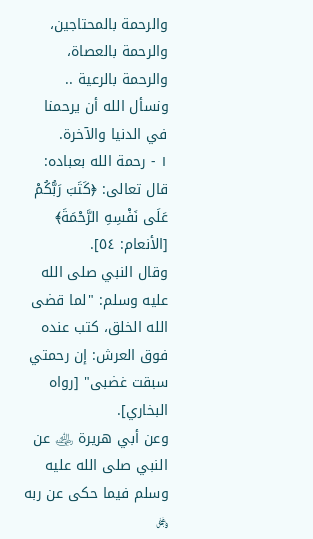والرحمة بالمحتاجين، والرحمة بالعصاة، والرحمة بالرعية .. ونسأل الله أن يرحمنا في الدنيا والآخرة.
١ - رحمة الله بعباده:
قال تعالى: ﴿كَتَبَ رَبُّكُمْ عَلَى نَفْسِهِ الرَّحْمَةَ﴾ [الأنعام: ٥٤].
وقال النبي صلى الله عليه وسلم: "لما قضى الله الخلق، كتب عنده فوق العرش: إن رحمتي سبقت غضبى" [رواه البخاري].
وعن أبي هريرة ﵁ عن النبي صلى الله عليه وسلم فيما حكى عن ربه ﷿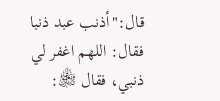قال:"أذنب عبد ذنبا فقال: اللهم اغفر لي ذنبي، فقال ﵎: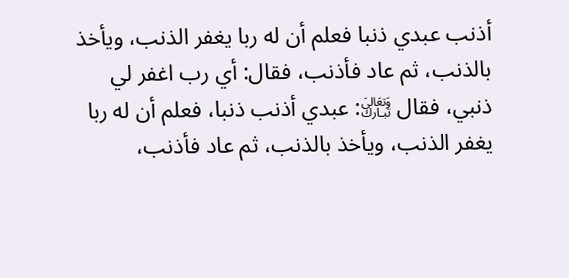أذنب عبدي ذنبا فعلم أن له ربا يغفر الذنب، ويأخذ بالذنب، ثم عاد فأذنب، فقال: أي رب اغفر لي ذنبي، فقال ﵎: عبدي أذنب ذنبا، فعلم أن له ربا يغفر الذنب، ويأخذ بالذنب، ثم عاد فأذنب،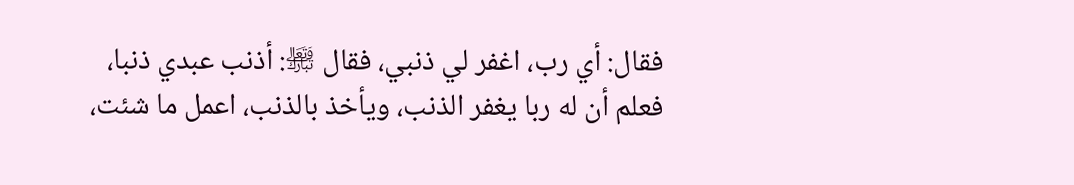فقال: أي رب، اغفر لي ذنبي، فقال ﵎: أذنب عبدي ذنبا، فعلم أن له ربا يغفر الذنب، ويأخذ بالذنب، اعمل ما شئت،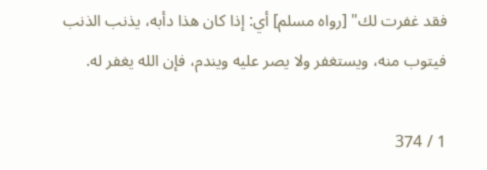فقد غفرت لك" [رواه مسلم] أي: إذا كان هذا دأبه، يذنب الذنب فيتوب منه، ويستغفر ولا يصر عليه ويندم، فإن الله يغفر له.

1 / 374